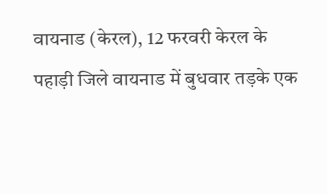वायनाड (केरल), 12 फरवरी केरल के पहाड़ी जिले वायनाड में बुधवार तड़के एक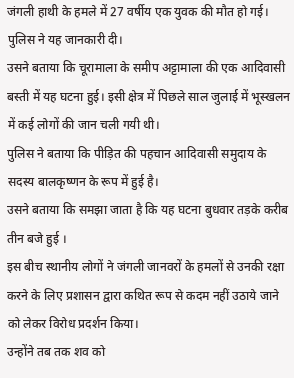जंगली हाथी के हमले में 27 वर्षीय एक युवक की मौत हो गई। पुलिस ने यह जानकारी दी।
उसने बताया कि चूरामाला के समीप अट्टामाला की एक आदिवासी बस्ती में यह घटना हुई। इसी क्षेत्र में पिछले साल जुलाई में भूस्खलन में कई लोगों की जान चली गयी थी।
पुलिस ने बताया कि पीड़ित की पहचान आदिवासी समुदाय के सदस्य बालकृष्णन के रूप में हुई है।
उसने बताया कि समझा जाता है कि यह घटना बुधवार तड़के करीब तीन बजे हुई ।
इस बीच स्थानीय लोगों ने जंगली जानवरों के हमलों से उनकी रक्षा करने के लिए प्रशासन द्वारा कथित रूप से कदम नहीं उठाये जाने को लेकर विरोध प्रदर्शन किया।
उन्होंने तब तक शव को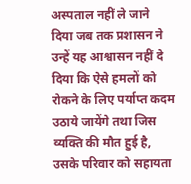अस्पताल नहीं ले जाने दिया जब तक प्रशासन ने उन्हें यह आश्वासन नहीं दे दिया कि ऐसे हमलों को रोकने के लिए पर्याप्त कदम उठाये जायेंगे तथा जिस व्यक्ति की मौत हुई है, उसके परिवार को सहायता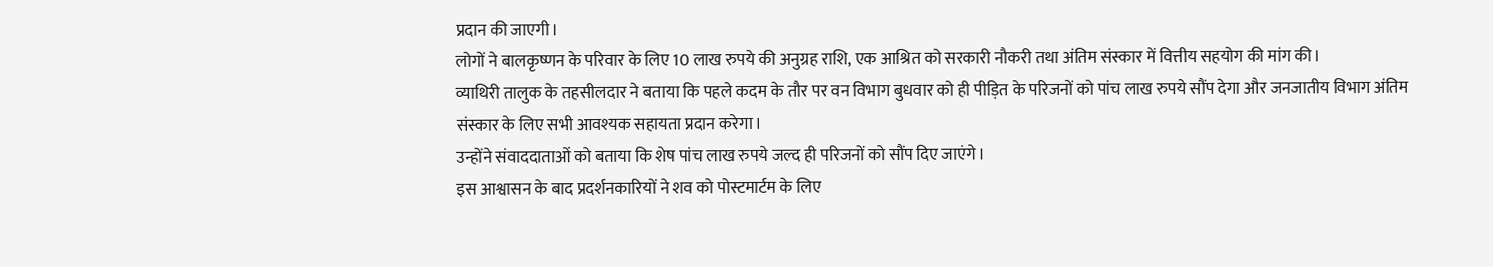प्रदान की जाएगी।
लोगों ने बालकृष्णन के परिवार के लिए 10 लाख रुपये की अनुग्रह राशि, एक आश्रित को सरकारी नौकरी तथा अंतिम संस्कार में वित्तीय सहयोग की मांग की।
व्याथिरी तालुक के तहसीलदार ने बताया कि पहले कदम के तौर पर वन विभाग बुधवार को ही पीड़ित के परिजनों को पांच लाख रुपये सौंप देगा और जनजातीय विभाग अंतिम संस्कार के लिए सभी आवश्यक सहायता प्रदान करेगा।
उन्होंने संवाददाताओं को बताया कि शेष पांच लाख रुपये जल्द ही परिजनों को सौंप दिए जाएंगे।
इस आश्वासन के बाद प्रदर्शनकारियों ने शव को पोस्टमार्टम के लिए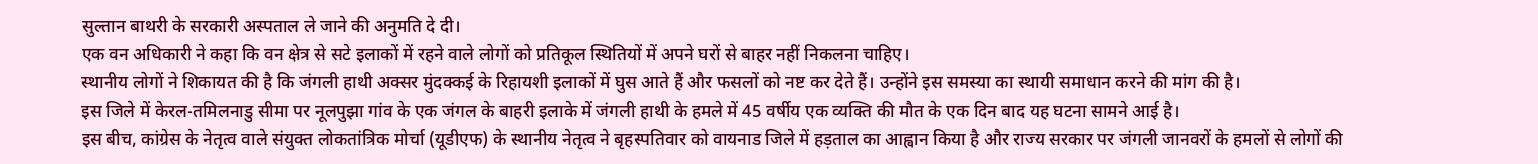सुल्तान बाथरी के सरकारी अस्पताल ले जाने की अनुमति दे दी।
एक वन अधिकारी ने कहा कि वन क्षेत्र से सटे इलाकों में रहने वाले लोगों को प्रतिकूल स्थितियों में अपने घरों से बाहर नहीं निकलना चाहिए।
स्थानीय लोगों ने शिकायत की है कि जंगली हाथी अक्सर मुंदक्कई के रिहायशी इलाकों में घुस आते हैं और फसलों को नष्ट कर देते हैं। उन्होंने इस समस्या का स्थायी समाधान करने की मांग की है।
इस जिले में केरल-तमिलनाडु सीमा पर नूलपुझा गांव के एक जंगल के बाहरी इलाके में जंगली हाथी के हमले में 45 वर्षीय एक व्यक्ति की मौत के एक दिन बाद यह घटना सामने आई है।
इस बीच, कांग्रेस के नेतृत्व वाले संयुक्त लोकतांत्रिक मोर्चा (यूडीएफ) के स्थानीय नेतृत्व ने बृहस्पतिवार को वायनाड जिले में हड़ताल का आह्वान किया है और राज्य सरकार पर जंगली जानवरों के हमलों से लोगों की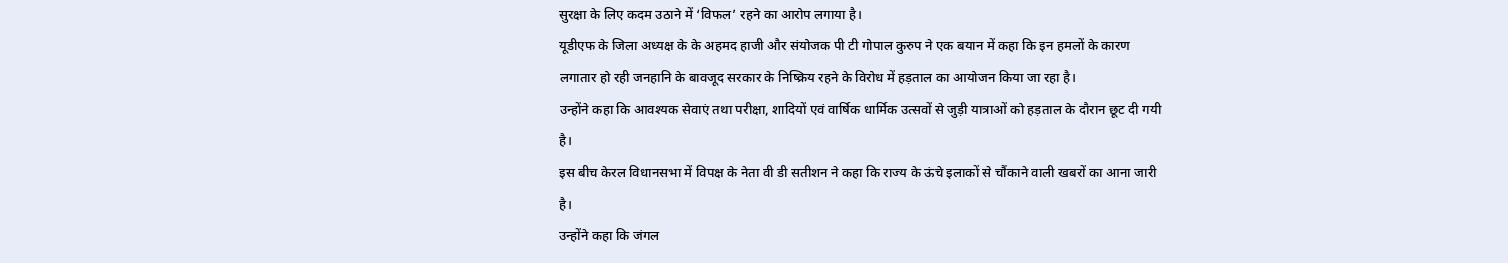सुरक्षा के लिए कदम उठाने में ‘विफल’ रहने का आरोप लगाया है।
यूडीएफ के जिला अध्यक्ष के के अहमद हाजी और संयोजक पी टी गोपाल कुरुप ने एक बयान में कहा कि इन हमलों के कारण लगातार हो रही जनहानि के बावजूद सरकार के निष्क्रिय रहने के विरोध में हड़ताल का आयोजन किया जा रहा है।
उन्होंने कहा कि आवश्यक सेवाएं तथा परीक्षा, शादियों एवं वार्षिक धार्मिक उत्सवों से जुड़ी यात्राओं को हड़ताल के दौरान छूट दी गयी है।
इस बीच केरल विधानसभा में विपक्ष के नेता वी डी सतीशन ने कहा कि राज्य के ऊंचे इलाकों से चौंकाने वाली खबरों का आना जारी है।
उन्होंने कहा कि जंगल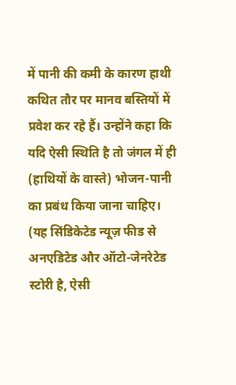में पानी की कमी के कारण हाथी कथित तौर पर मानव बस्तियों में प्रवेश कर रहे हैं। उन्होंने कहा कि यदि ऐसी स्थिति है तो जंगल में ही (हाथियों के वास्ते) भोजन-पानी का प्रबंध किया जाना चाहिए।
(यह सिंडिकेटेड न्यूज़ फीड से अनएडिटेड और ऑटो-जेनरेटेड स्टोरी है, ऐसी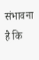संभावना है कि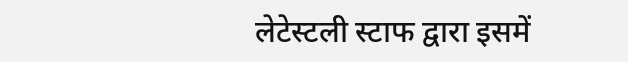लेटेस्टली स्टाफ द्वारा इसमें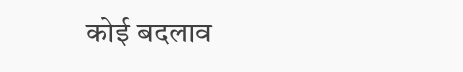कोई बदलाव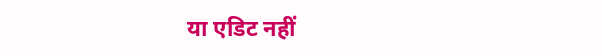या एडिट नहीं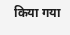किया गया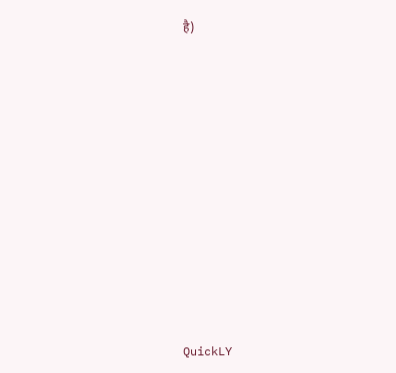है)













QuickLY